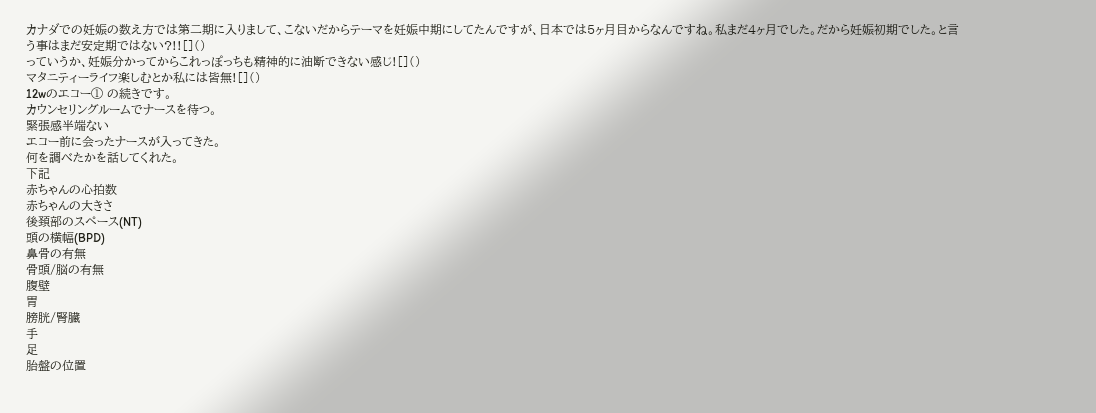カナダでの妊娠の数え方では第二期に入りまして、こないだからテーマを妊娠中期にしてたんですが、日本では5ヶ月目からなんですね。私まだ4ヶ月でした。だから妊娠初期でした。と言う事はまだ安定期ではない?!![]()
っていうか、妊娠分かってからこれっぽっちも精神的に油断できない感じ![]()
マタニティーライフ楽しむとか私には皆無![]()
12wのエコー① の続きです。
カウンセリングルームでナースを待つ。
緊張感半端ない
エコー前に会ったナースが入ってきた。
何を調べたかを話してくれた。
下記
赤ちゃんの心拍数
赤ちゃんの大きさ
後頚部のスペース(NT)
頭の横幅(BPD)
鼻骨の有無
骨頭/脳の有無
腹壁
胃
膀胱/腎臓
手
足
胎盤の位置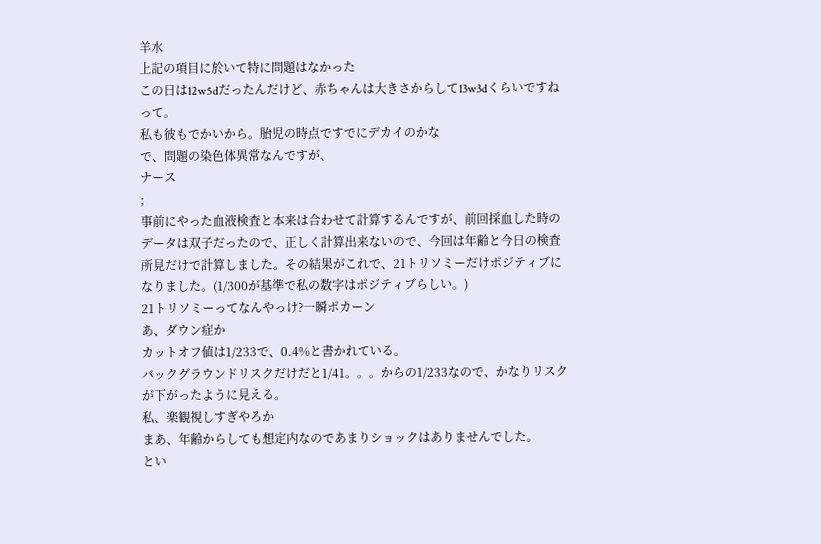羊水
上記の項目に於いて特に問題はなかった
この日は12w5dだったんだけど、赤ちゃんは大きさからして13w3dくらいですねって。
私も彼もでかいから。胎児の時点ですでにデカイのかな
で、問題の染色体異常なんですが、
ナース
;
事前にやった血液検査と本来は合わせて計算するんですが、前回採血した時のデータは双子だったので、正しく計算出来ないので、今回は年齢と今日の検査所見だけで計算しました。その結果がこれで、21トリソミーだけポジティブになりました。(1/300が基準で私の数字はポジティブらしい。)
21トリソミーってなんやっけ?一瞬ポカーン
あ、ダウン症か
カットオフ値は1/233で、0.4%と書かれている。
バックグラウンドリスクだけだと1/41。。。からの1/233なので、かなりリスクが下がったように見える。
私、楽観視しすぎやろか
まあ、年齢からしても想定内なのであまりショックはありませんでした。
とい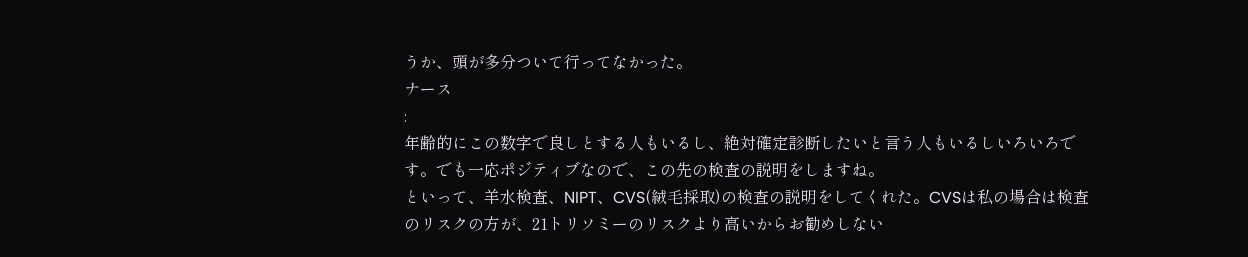うか、頭が多分ついて行ってなかった。
ナース
:
年齢的にこの数字で良しとする人もいるし、絶対確定診断したいと言う人もいるしいろいろです。でも一応ポジティブなので、この先の検査の説明をしますね。
といって、羊水検査、NIPT、CVS(絨毛採取)の検査の説明をしてくれた。CVSは私の場合は検査のリスクの方が、21トリソミーのリスクより高いからお勧めしない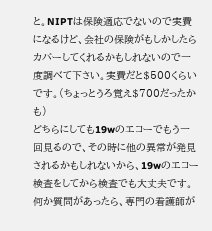と。NIPTは保険適応でないので実費になるけど、会社の保険がもしかしたらカバーしてくれるかもしれないので一度調べて下さい。実費だと$500くらいです。(ちょっとうろ覚え$700だったかも)
どちらにしても19wのエコーでもう一回見るので、その時に他の異常が発見されるかもしれないから、19wのエコー検査をしてから検査でも大丈夫です。
何か質問があったら、専門の看護師が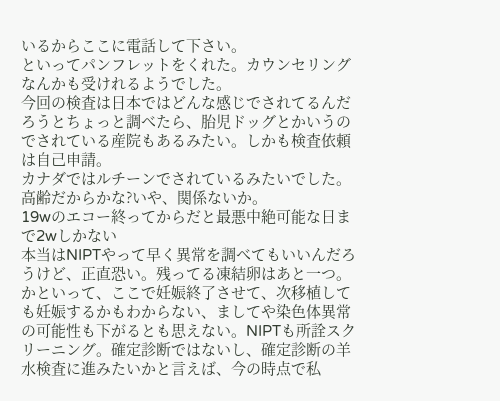いるからここに電話して下さい。
といってパンフレットをくれた。カウンセリングなんかも受けれるようでした。
今回の検査は日本ではどんな感じでされてるんだろうとちょっと調べたら、胎児ドッグとかいうのでされている産院もあるみたい。しかも検査依頼は自己申請。
カナダではルチーンでされているみたいでした。
高齢だからかな?いや、関係ないか。
19wのエコー終ってからだと最悪中絶可能な日まで2wしかない
本当はNIPTやって早く異常を調べてもいいんだろうけど、正直恐い。残ってる凍結卵はあと一つ。かといって、ここで妊娠終了させて、次移植しても妊娠するかもわからない、ましてや染色体異常の可能性も下がるとも思えない。NIPTも所詮スクリーニング。確定診断ではないし、確定診断の羊水検査に進みたいかと言えば、今の時点で私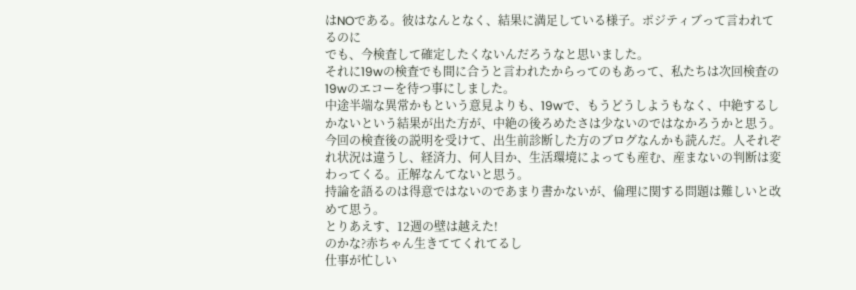はNOである。彼はなんとなく、結果に満足している様子。ポジティブって言われてるのに
でも、今検査して確定したくないんだろうなと思いました。
それに19wの検査でも間に合うと言われたからってのもあって、私たちは次回検査の19wのエコーを待つ事にしました。
中途半端な異常かもという意見よりも、19wで、もうどうしようもなく、中絶するしかないという結果が出た方が、中絶の後ろめたさは少ないのではなかろうかと思う。
今回の検査後の説明を受けて、出生前診断した方のブログなんかも読んだ。人それぞれ状況は違うし、経済力、何人目か、生活環境によっても産む、産まないの判断は変わってくる。正解なんてないと思う。
持論を語るのは得意ではないのであまり書かないが、倫理に関する問題は難しいと改めて思う。
とりあえす、12週の壁は越えた!
のかな?赤ちゃん生きててくれてるし
仕事が忙しい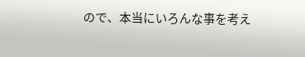ので、本当にいろんな事を考え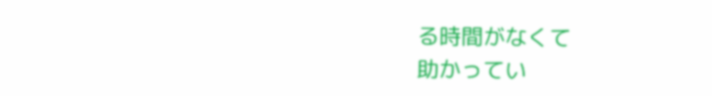る時間がなくて
助かってい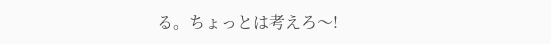る。ちょっとは考えろ〜!